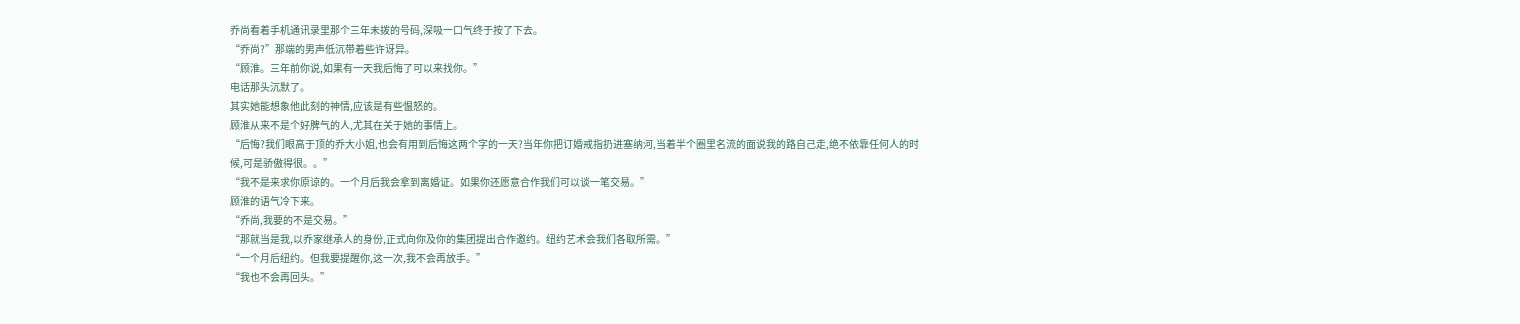乔尚看着手机通讯录里那个三年未拨的号码,深吸一口气终于按了下去。
“乔尚?”那端的男声低沉带着些许讶异。
“顾淮。三年前你说,如果有一天我后悔了可以来找你。”
电话那头沉默了。
其实她能想象他此刻的神情,应该是有些愠怒的。
顾淮从来不是个好脾气的人,尤其在关于她的事情上。
“后悔?我们眼高于顶的乔大小姐,也会有用到后悔这两个字的一天?当年你把订婚戒指扔进塞纳河,当着半个圈里名流的面说我的路自己走,绝不依靠任何人的时候,可是骄傲得很。。”
“我不是来求你原谅的。一个月后我会拿到离婚证。如果你还愿意合作我们可以谈一笔交易。”
顾淮的语气冷下来。
“乔尚,我要的不是交易。”
“那就当是我,以乔家继承人的身份,正式向你及你的集团提出合作邀约。纽约艺术会我们各取所需。”
“一个月后纽约。但我要提醒你,这一次,我不会再放手。”
“我也不会再回头。”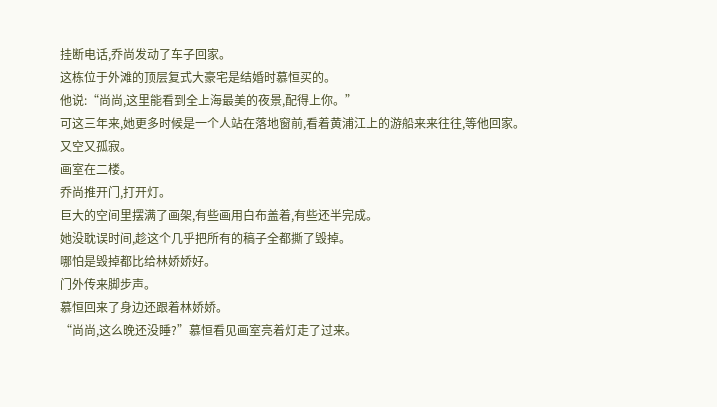挂断电话,乔尚发动了车子回家。
这栋位于外滩的顶层复式大豪宅是结婚时慕恒买的。
他说:“尚尚,这里能看到全上海最美的夜景,配得上你。”
可这三年来,她更多时候是一个人站在落地窗前,看着黄浦江上的游船来来往往,等他回家。
又空又孤寂。
画室在二楼。
乔尚推开门,打开灯。
巨大的空间里摆满了画架,有些画用白布盖着,有些还半完成。
她没耽误时间,趁这个几乎把所有的稿子全都撕了毁掉。
哪怕是毁掉都比给林娇娇好。
门外传来脚步声。
慕恒回来了身边还跟着林娇娇。
“尚尚,这么晚还没睡?”慕恒看见画室亮着灯走了过来。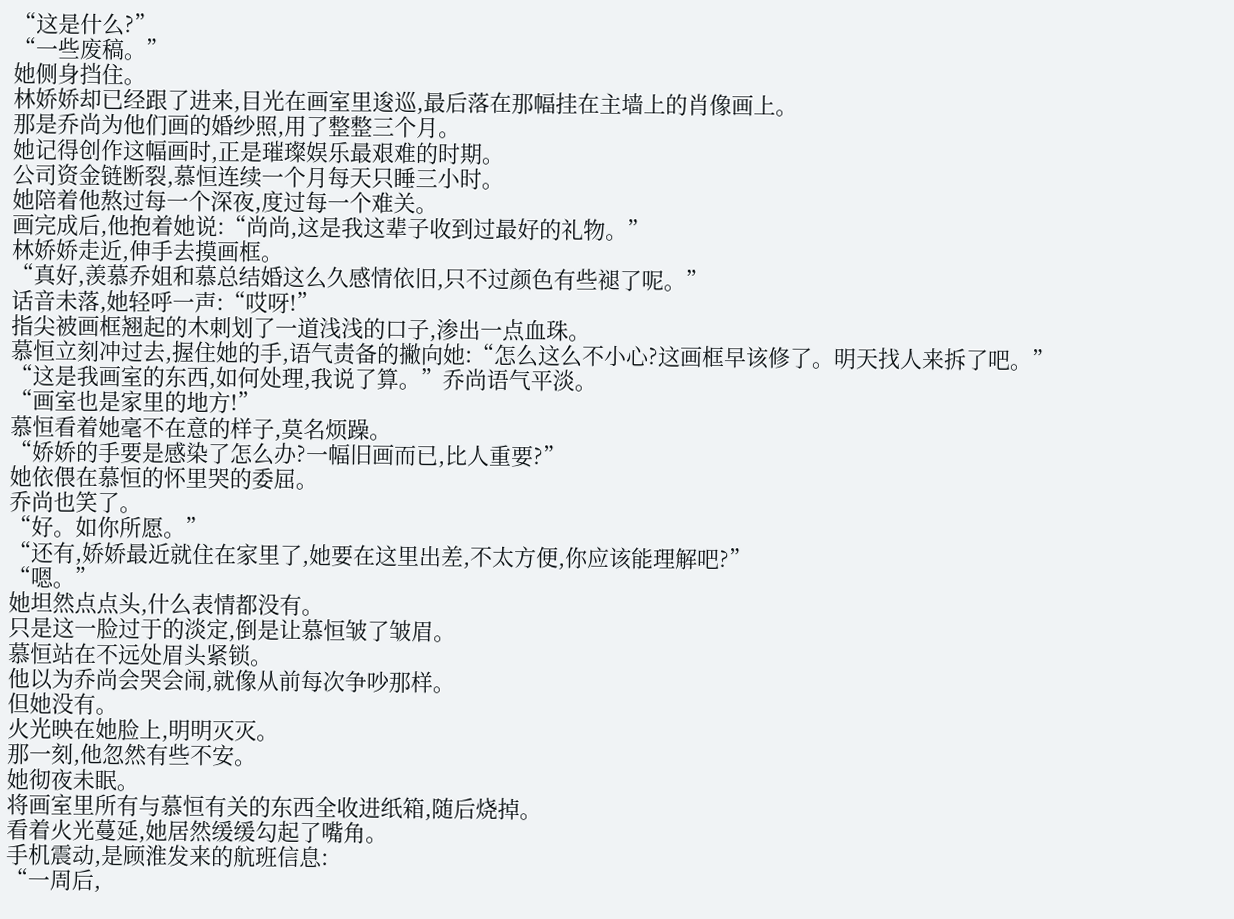“这是什么?”
“一些废稿。”
她侧身挡住。
林娇娇却已经跟了进来,目光在画室里逡巡,最后落在那幅挂在主墙上的肖像画上。
那是乔尚为他们画的婚纱照,用了整整三个月。
她记得创作这幅画时,正是璀璨娱乐最艰难的时期。
公司资金链断裂,慕恒连续一个月每天只睡三小时。
她陪着他熬过每一个深夜,度过每一个难关。
画完成后,他抱着她说:“尚尚,这是我这辈子收到过最好的礼物。”
林娇娇走近,伸手去摸画框。
“真好,羡慕乔姐和慕总结婚这么久感情依旧,只不过颜色有些褪了呢。”
话音未落,她轻呼一声:“哎呀!”
指尖被画框翘起的木刺划了一道浅浅的口子,渗出一点血珠。
慕恒立刻冲过去,握住她的手,语气责备的撇向她:“怎么这么不小心?这画框早该修了。明天找人来拆了吧。”
“这是我画室的东西,如何处理,我说了算。”乔尚语气平淡。
“画室也是家里的地方!”
慕恒看着她毫不在意的样子,莫名烦躁。
“娇娇的手要是感染了怎么办?一幅旧画而已,比人重要?”
她依偎在慕恒的怀里哭的委屈。
乔尚也笑了。
“好。如你所愿。”
“还有,娇娇最近就住在家里了,她要在这里出差,不太方便,你应该能理解吧?”
“嗯。”
她坦然点点头,什么表情都没有。
只是这一脸过于的淡定,倒是让慕恒皱了皱眉。
慕恒站在不远处眉头紧锁。
他以为乔尚会哭会闹,就像从前每次争吵那样。
但她没有。
火光映在她脸上,明明灭灭。
那一刻,他忽然有些不安。
她彻夜未眠。
将画室里所有与慕恒有关的东西全收进纸箱,随后烧掉。
看着火光蔓延,她居然缓缓勾起了嘴角。
手机震动,是顾淮发来的航班信息:
“一周后,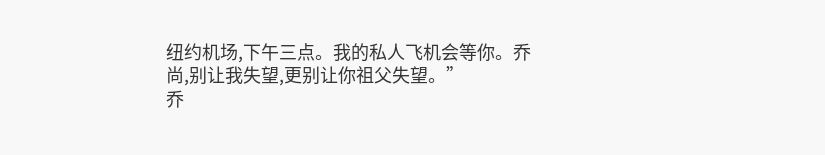纽约机场,下午三点。我的私人飞机会等你。乔尚,别让我失望,更别让你祖父失望。”
乔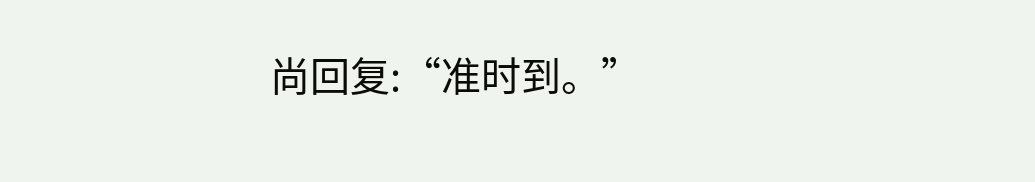尚回复:“准时到。”